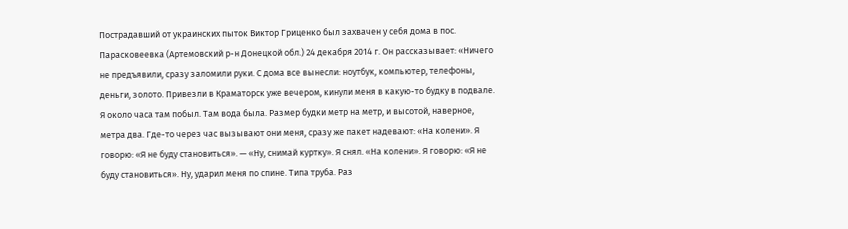Пострадавший от украинских пыток Виктор Гриценко был захвачен у себя дома в пос. Парасковеевка (Артемовский р-н Донецкой обл.) 24 декабря 2014 г. Он рассказывает: «Ничего не предъявили, сразу заломили руки. С дома все вынесли: ноутбук, компьютер, телефоны, деньги, золото. Привезли в Краматорск уже вечером, кинули меня в какую-то будку в подвале. Я около часа там побыл. Там вода была. Размер будки метр на метр, и высотой, наверное, метра два. Где-то через час вызывают они меня, сразу же пакет надевают: «На колени». Я говорю: «Я не буду становиться». — «Ну, снимай куртку». Я снял. «На колени». Я говорю: «Я не буду становиться». Ну, ударил меня по спине. Типа труба. Раз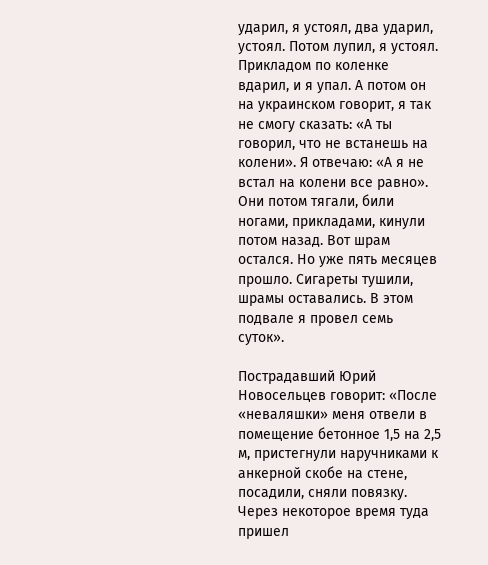ударил, я устоял, два ударил, устоял. Потом лупил, я устоял. Прикладом по коленке вдарил, и я упал. А потом он на украинском говорит, я так не смогу сказать: «А ты говорил, что не встанешь на колени». Я отвечаю: «А я не встал на колени все равно». Они потом тягали, били ногами, прикладами, кинули потом назад. Вот шрам остался. Но уже пять месяцев прошло. Сигареты тушили, шрамы оставались. В этом подвале я провел семь суток».

Пострадавший Юрий Новосельцев говорит: «После «неваляшки» меня отвели в помещение бетонное 1,5 на 2,5 м, пристегнули наручниками к анкерной скобе на стене, посадили, сняли повязку. Через некоторое время туда пришел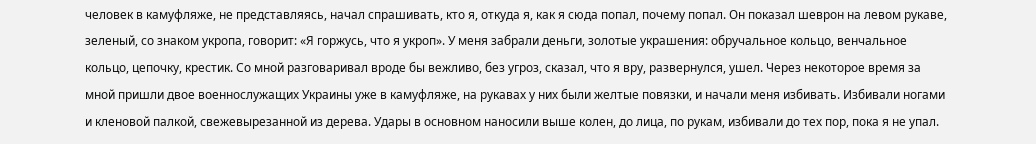человек в камуфляже, не представляясь, начал спрашивать, кто я, откуда я, как я сюда попал, почему попал. Он показал шеврон на левом рукаве, зеленый, со знаком укропа, говорит: «Я горжусь, что я укроп». У меня забрали деньги, золотые украшения: обручальное кольцо, венчальное кольцо, цепочку, крестик. Со мной разговаривал вроде бы вежливо, без угроз, сказал, что я вру, развернулся, ушел. Через некоторое время за мной пришли двое военнослужащих Украины уже в камуфляже, на рукавах у них были желтые повязки, и начали меня избивать. Избивали ногами и кленовой палкой, свежевырезанной из дерева. Удары в основном наносили выше колен, до лица, по рукам, избивали до тех пор, пока я не упал.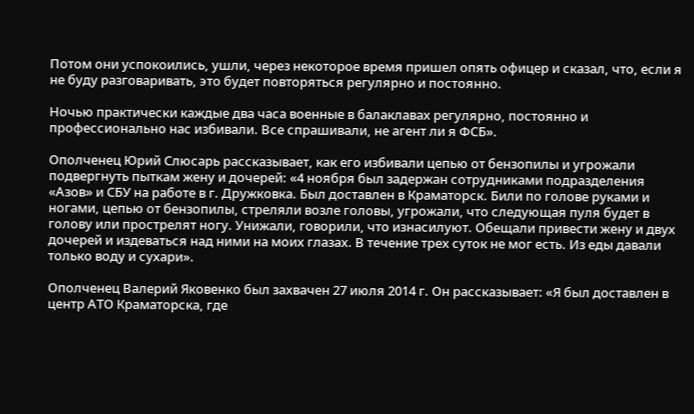Потом они успокоились, ушли, через некоторое время пришел опять офицер и сказал, что, если я не буду разговаривать, это будет повторяться регулярно и постоянно.

Ночью практически каждые два часа военные в балаклавах регулярно, постоянно и профессионально нас избивали. Все спрашивали, не агент ли я ФСБ».

Ополченец Юрий Слюсарь рассказывает, как его избивали цепью от бензопилы и угрожали подвергнуть пыткам жену и дочерей: «4 ноября был задержан сотрудниками подразделения «Азов» и СБУ на работе в г. Дружковка. Был доставлен в Краматорск. Били по голове руками и ногами, цепью от бензопилы, стреляли возле головы, угрожали, что следующая пуля будет в голову или прострелят ногу. Унижали, говорили, что изнасилуют. Обещали привести жену и двух дочерей и издеваться над ними на моих глазах. В течение трех суток не мог есть. Из еды давали только воду и сухари».

Ополченец Валерий Яковенко был захвачен 27 июля 2014 г. Он рассказывает: «Я был доставлен в центр АТО Краматорска, где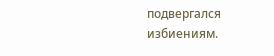подвергался избиениям.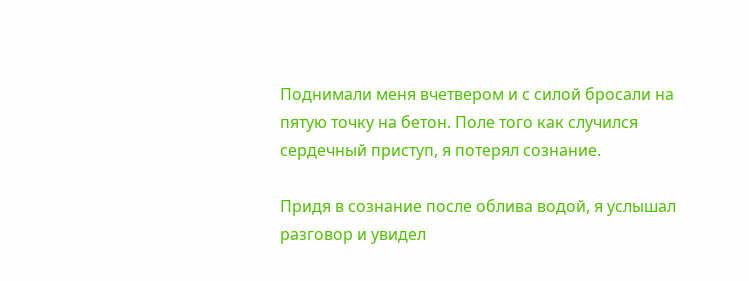Поднимали меня вчетвером и с силой бросали на пятую точку на бетон. Поле того как случился сердечный приступ, я потерял сознание.

Придя в сознание после облива водой, я услышал разговор и увидел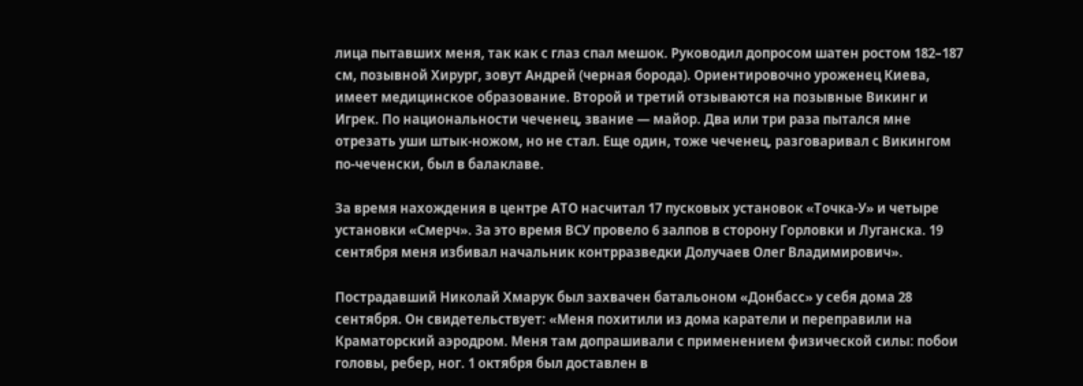лица пытавших меня, так как с глаз спал мешок. Руководил допросом шатен ростом 182–187 см, позывной Хирург, зовут Андрей (черная борода). Ориентировочно уроженец Киева, имеет медицинское образование. Второй и третий отзываются на позывные Викинг и Игрек. По национальности чеченец, звание — майор. Два или три раза пытался мне отрезать уши штык-ножом, но не стал. Еще один, тоже чеченец, разговаривал с Викингом по-чеченски, был в балаклаве.

За время нахождения в центре АТО насчитал 17 пусковых установок «Точка-У» и четыре установки «Смерч». За это время ВСУ провело 6 залпов в сторону Горловки и Луганска. 19 сентября меня избивал начальник контрразведки Долучаев Олег Владимирович».

Пострадавший Николай Хмарук был захвачен батальоном «Донбасс» у себя дома 28 сентября. Он свидетельствует: «Меня похитили из дома каратели и переправили на Краматорский аэродром. Меня там допрашивали с применением физической силы: побои головы, ребер, ног. 1 октября был доставлен в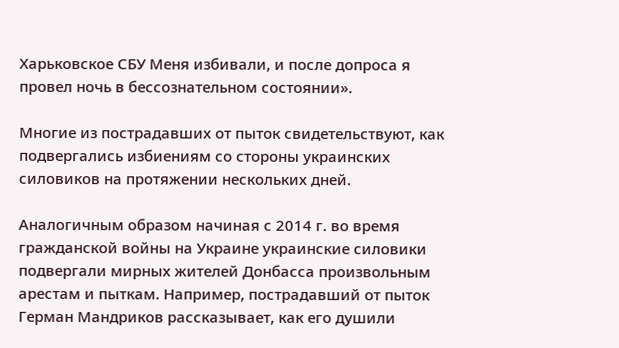Харьковское СБУ Меня избивали, и после допроса я провел ночь в бессознательном состоянии».

Многие из пострадавших от пыток свидетельствуют, как подвергались избиениям со стороны украинских силовиков на протяжении нескольких дней.

Аналогичным образом начиная с 2014 г. во время гражданской войны на Украине украинские силовики подвергали мирных жителей Донбасса произвольным арестам и пыткам. Например, пострадавший от пыток Герман Мандриков рассказывает, как его душили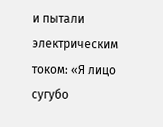и пытали электрическим током: «Я лицо сугубо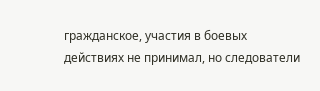гражданское, участия в боевых действиях не принимал, но следователи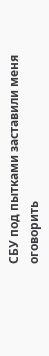СБУ под пытками заставили меня оговорить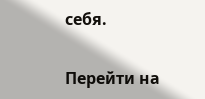себя.

Перейти на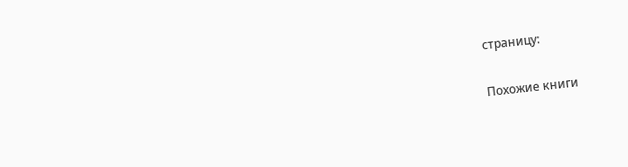страницу:

Похожие книги